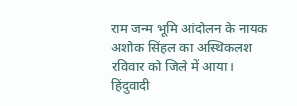राम जन्म भूमि आंदोलन के नायक अशोक सिंहल का अस्थिकलश रविवार को जिले में आया। हिंदुवादी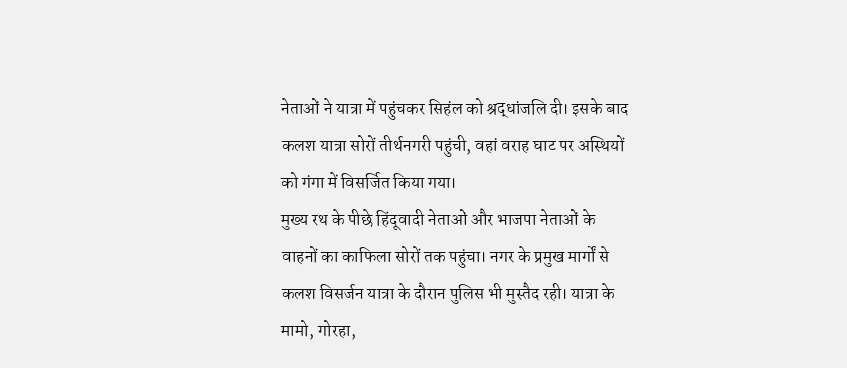नेताओं ने यात्रा में पहुंचकर सिहंल को श्रद्धांजलि दी। इसके बाद कलश यात्रा सोरों तीर्थनगरी पहुंची, वहां वराह घाट पर अस्थियों को गंगा में विसर्जित किया गया।
मुख्य रथ के पीछे हिंदूवादी नेताओं और भाजपा नेताओं के वाहनों का काफिला सोरों तक पहुंचा। नगर के प्रमुख मार्गों से कलश विसर्जन यात्रा के दौरान पुलिस भी मुस्तैद रही। यात्रा के मामो, गोरहा,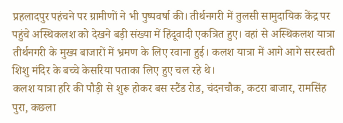प्रहलादपुर पहंचने पर ग्रामीणों ने भी पुष्पवर्षा की। तीर्थनगरी में तुलसी सामुदायिक केंद्र पर पहुंचे अस्थिकलश को देखने बड़ी संख्या में हिंदूवादी एकत्रित हुए। वहां से अस्थिकलश यात्रा तीर्थनगरी के मुख्य बाजारों में भ्रमण के लिए रवाना हुई। कलश यात्रा में आगे आगे सरस्वती शिशु मंदिर के बच्चे केसरिया पताका लिए हुए चल रहे थे।
कलश यात्रा हरि की पौड़ी से शुरू होकर बस स्टैंड रोड, चंदनचौक, कटरा बाजार, रामसिंह पुरा, कछला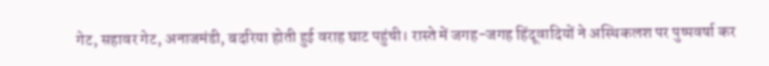गेट, सहावर गेट, अनाजमंडी, बदरिया होती हुई वराह घाट पहुंची। रास्ते में जगह-जगह हिंदूवादियों ने अस्थिकलश पर पुष्पवर्षा कर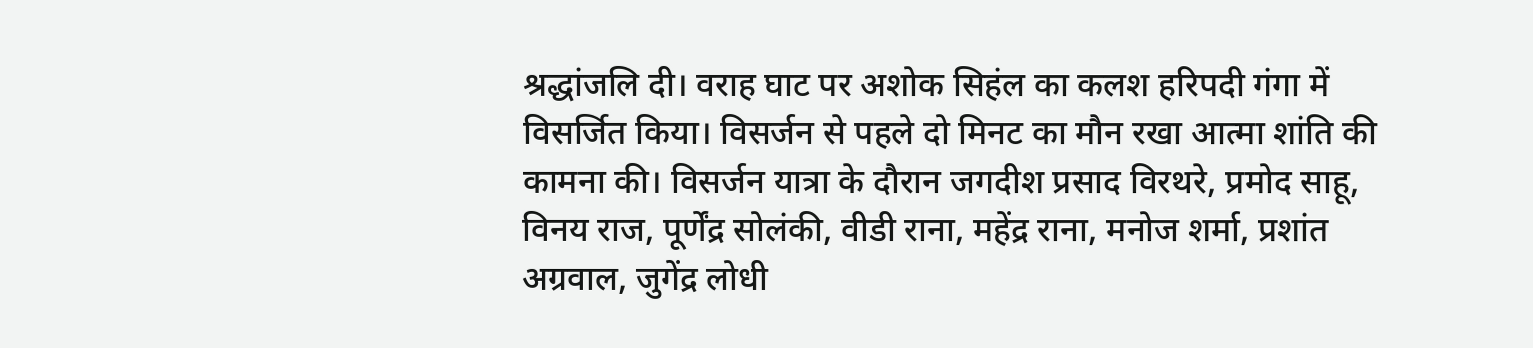श्रद्धांजलि दी। वराह घाट पर अशोक सिहंल का कलश हरिपदी गंगा में विसर्जित किया। विसर्जन से पहले दो मिनट का मौन रखा आत्मा शांति की कामना की। विसर्जन यात्रा के दौरान जगदीश प्रसाद विरथरे, प्रमोद साहू, विनय राज, पूर्णेंद्र सोलंकी, वीडी राना, महेंद्र राना, मनोज शर्मा, प्रशांत अग्रवाल, जुगेंद्र लोधी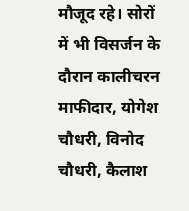मौजूद रहे। सोरों में भी विसर्जन के दौरान कालीचरन माफीदार, योगेश चौधरी, विनोद चौधरी, कैलाश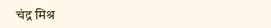चंद्र मिश्र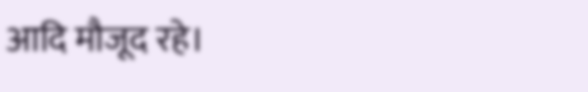आदि मौजूद रहे।